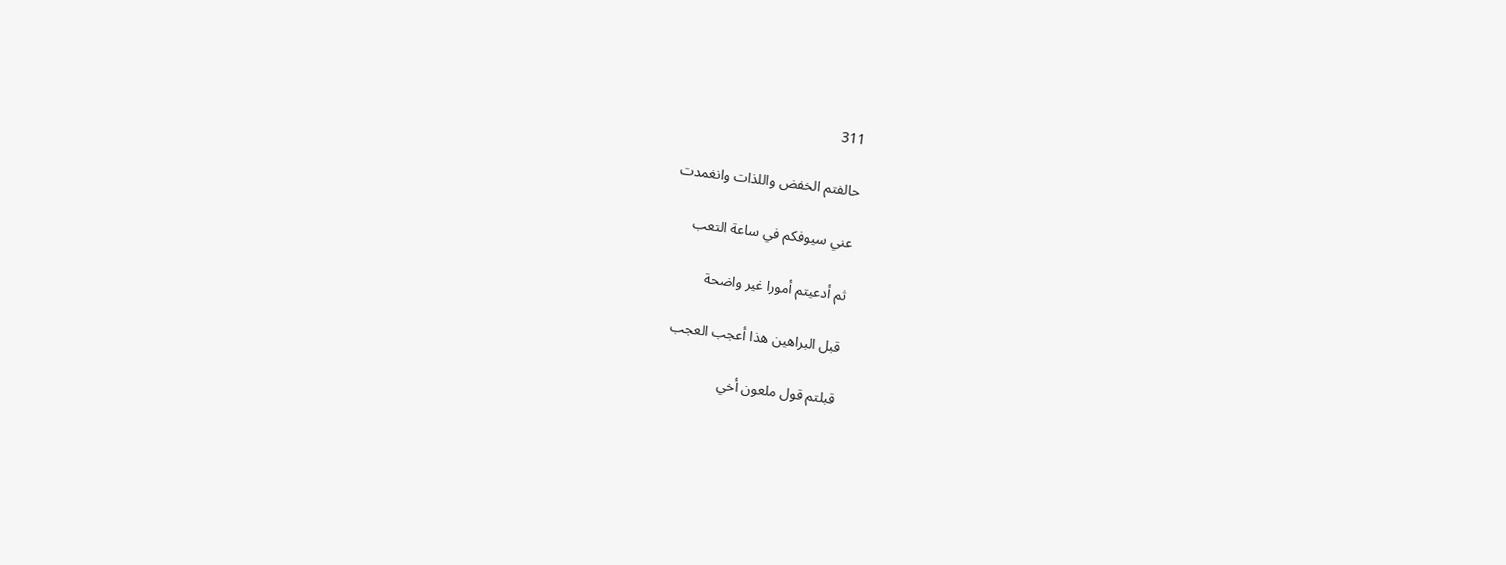311

حالفتم الخفض واللذات وانغمدت

عني سيوفكم في ساعة التعب

ثم أدعيتم أمورا غير واضحة

قبل البراهين هذا أعجب العجب

قبلتم قول ملعون أخي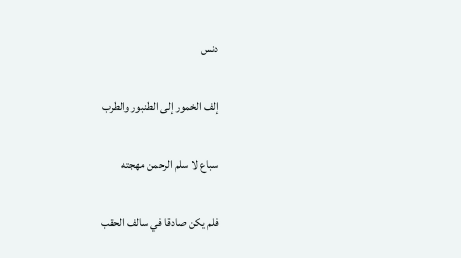دنس

إلف الخمور إلى الطنبور والطرب

سباع لا سلم الرحمن مهجته

فلم يكن صادقا في سالف الحقب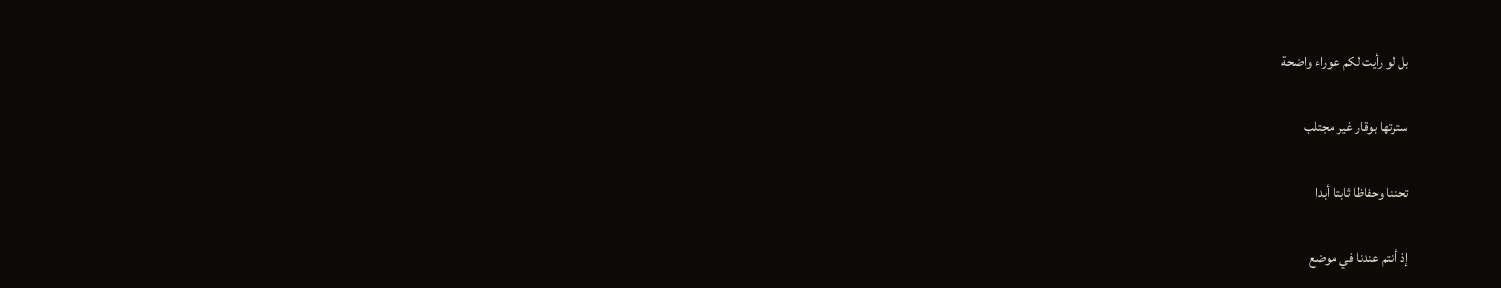بل لو رأيت لكم عوراء واضحة

سترتها بوقار غير مجتلب

تحننا وحفاظا ثابتا أبدا

إذ أنتم عندنا في موضع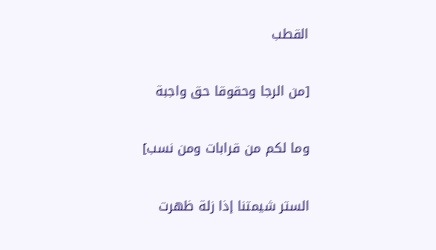القطب

[من الرجا وحقوقا حق واجبة

وما لكم من قرابات ومن نسب]

الستر شيمتنا إذا زلة ظهرت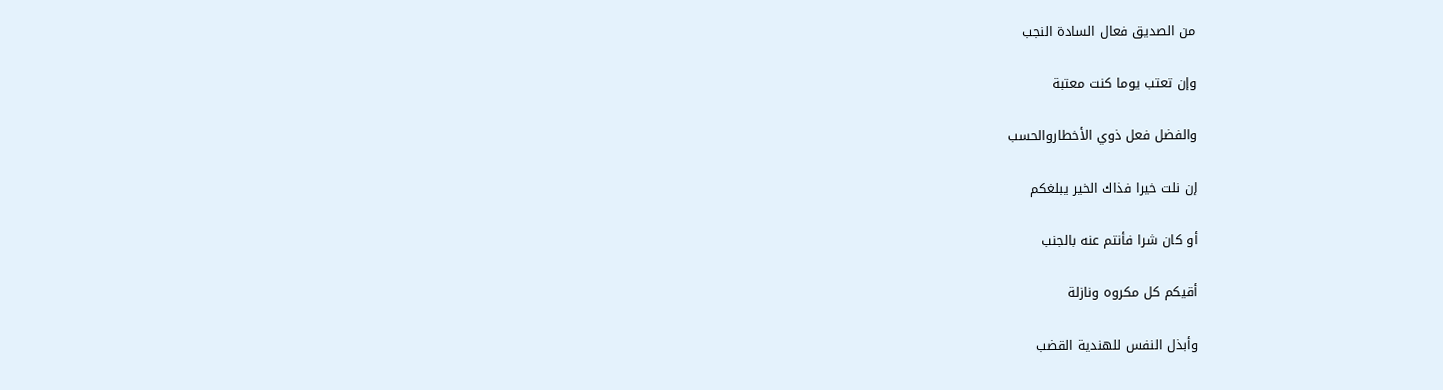من الصديق فعال السادة النجب

وإن تعتب يوما كنت معتبة

والفضل فعل ذوي الأخطاروالحسب

إن نلت خيرا فذاك الخير يبلغكم

أو كان شرا فأنتم عنه بالجنب

أقيكم كل مكروه ونازلة

وأبذل النفس للهندية القضب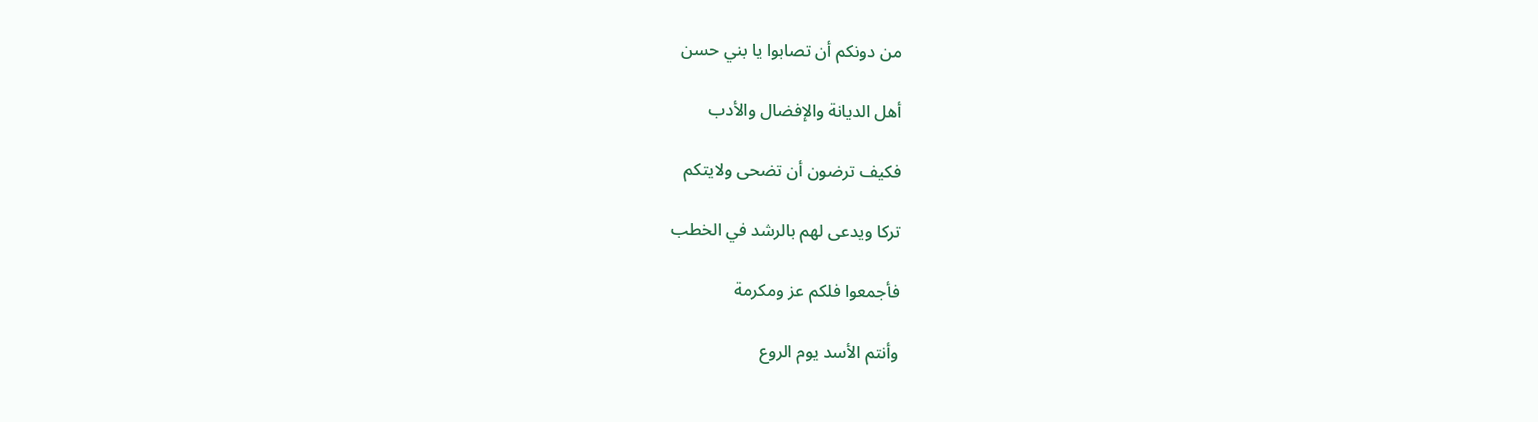من دونكم أن تصابوا يا بني حسن

أهل الديانة والإفضال والأدب

فكيف ترضون أن تضحى ولايتكم

تركا ويدعى لهم بالرشد في الخطب

فأجمعوا فلكم عز ومكرمة

وأنتم الأسد يوم الروع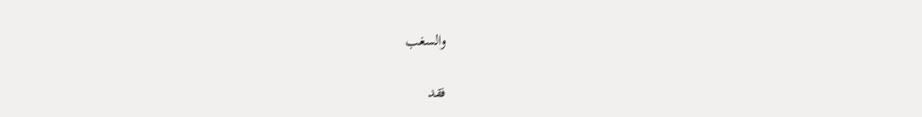والسغب

فقد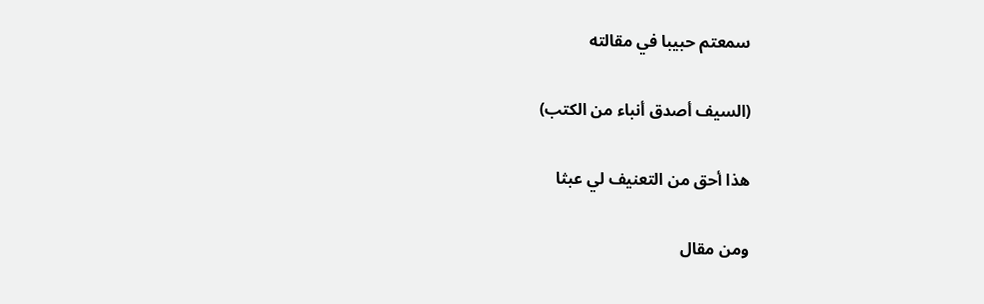سمعتم حبيبا في مقالته

(السيف أصدق أنباء من الكتب)

هذا أحق من التعنيف لي عبثا

ومن مقال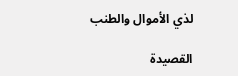لذي الأموال والطنب

القصيدة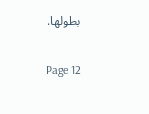بطولها.

Page 12